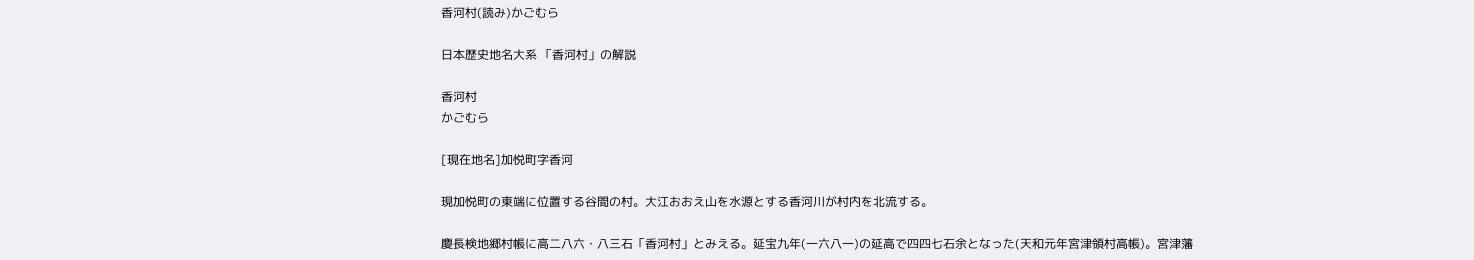香河村(読み)かごむら

日本歴史地名大系 「香河村」の解説

香河村
かごむら

[現在地名]加悦町字香河

現加悦町の東端に位置する谷間の村。大江おおえ山を水源とする香河川が村内を北流する。

慶長検地郷村帳に高二八六・八三石「香河村」とみえる。延宝九年(一六八一)の延高で四四七石余となった(天和元年宮津領村高帳)。宮津藩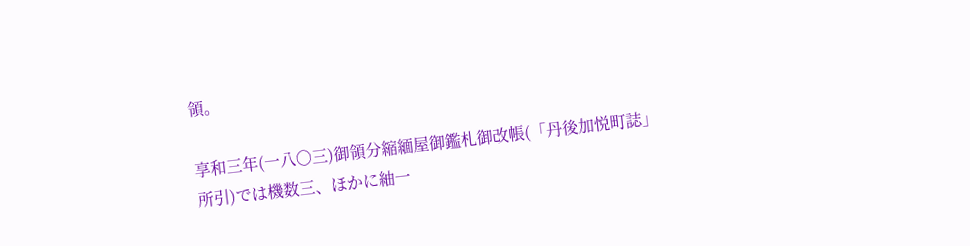領。

享和三年(一八〇三)御領分縮緬屋御鑑札御改帳(「丹後加悦町誌」所引)では機数三、ほかに紬一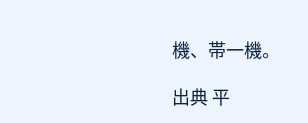機、帯一機。

出典 平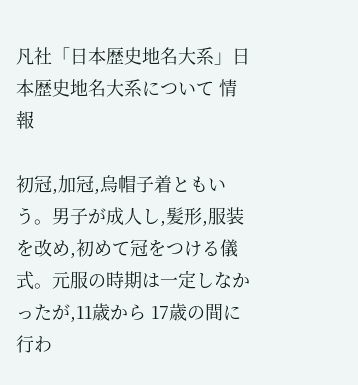凡社「日本歴史地名大系」日本歴史地名大系について 情報

初冠,加冠,烏帽子着ともいう。男子が成人し,髪形,服装を改め,初めて冠をつける儀式。元服の時期は一定しなかったが,11歳から 17歳の間に行わ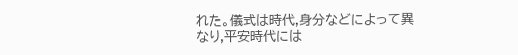れた。儀式は時代,身分などによって異なり,平安時代には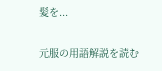髪を...

元服の用語解説を読む